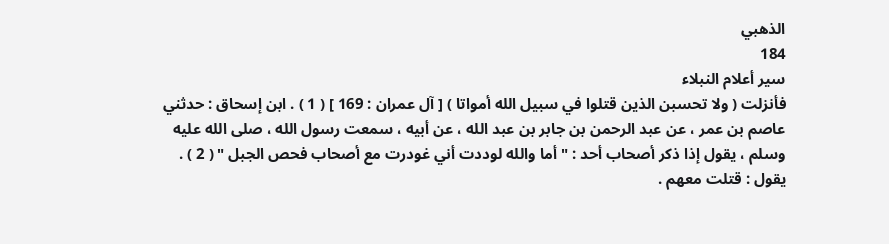الذهبي
184
سير أعلام النبلاء
فأنزلت ( ولا تحسبن الذين قتلوا في سبيل الله أمواتا ) [ آل عمران : 169 ] ( 1 ) . ابن إسحاق : حدثني عاصم بن عمر ، عن عبد الرحمن بن جابر بن عبد الله ، عن أبيه ، سمعت رسول الله ، صلى الله عليه وسلم ، يقول إذا ذكر أصحاب أحد : " أما والله لوددت أني غودرت مع أصحاب فحص الجبل " ( 2 ) . يقول : قتلت معهم .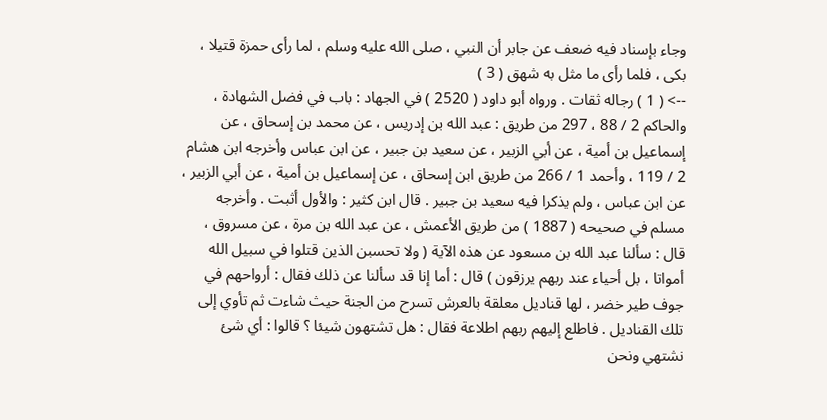وجاء بإسناد فيه ضعف عن جابر أن النبي ، صلى الله عليه وسلم ، لما رأى حمزة قتيلا ، بكى ، فلما رأى ما مثل به شهق ( 3 )
--> ( 1 ) رجاله ثقات . ورواه أبو داود ( 2520 ) في الجهاد : باب في فضل الشهادة ، والحاكم 2 / 88 ، 297 من طريق : عبد الله بن إدريس ، عن محمد بن إسحاق ، عن إسماعيل بن أمية ، عن أبي الزبير ، عن سعيد بن جبير ، عن ابن عباس وأخرجه ابن هشام 2 / 119 ، وأحمد 1 / 266 من طريق ابن إسحاق ، عن إسماعيل بن أمية ، عن أبي الزبير ، عن ابن عباس ، ولم يذكرا فيه سعيد بن جبير . قال ابن كثير : والأول أثبت . وأخرجه مسلم في صحيحه ( 1887 ) من طريق الأعمش ، عن عبد الله بن مرة ، عن مسروق ، قال : سألنا عبد الله بن مسعود عن هذه الآية ( ولا تحسبن الذين قتلوا في سبيل الله أمواتا ، بل أحياء عند ربهم يرزقون ) قال : أما إنا قد سألنا عن ذلك فقال : أرواحهم في جوف طير خضر ، لها قناديل معلقة بالعرش تسرح من الجنة حيث شاءت ثم تأوي إلى تلك القناديل . فاطلع إليهم ربهم اطلاعة فقال : هل تشتهون شيئا ؟ قالوا : أي شئ نشتهي ونحن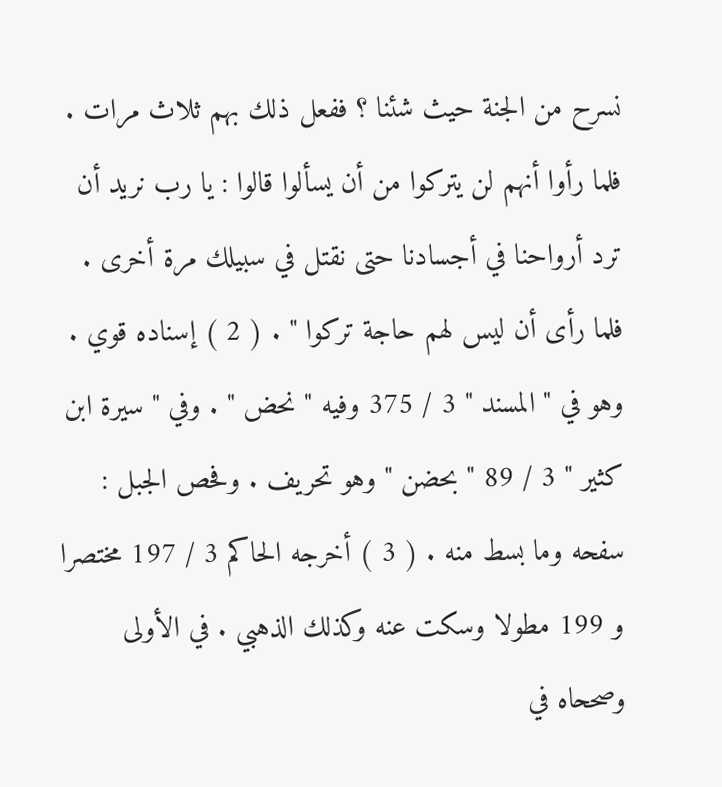نسرح من الجنة حيث شئنا ؟ ففعل ذلك بهم ثلاث مرات . فلما رأوا أنهم لن يتركوا من أن يسألوا قالوا : يا رب نريد أن ترد أرواحنا في أجسادنا حتى نقتل في سبيلك مرة أخرى . فلما رأى أن ليس لهم حاجة تركوا " . ( 2 ) إسناده قوي . وهو في " المسند " 3 / 375 وفيه " نحض " . وفي " سيرة ابن كثير " 3 / 89 " بحضن " وهو تحريف . وفحص الجبل : سفحه وما بسط منه . ( 3 ) أخرجه الحاكم 3 / 197 مختصرا و 199 مطولا وسكت عنه وكذلك الذهبي . في الأولى وصححاه في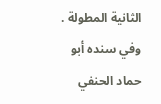الثانية المطولة . وفي سنده أبو حماد الحنفي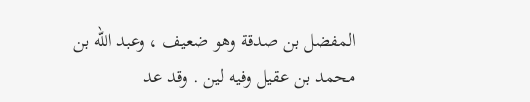المفضل بن صدقة وهو ضعيف ، وعبد الله بن محمد بن عقيل وفيه لين . وقد عد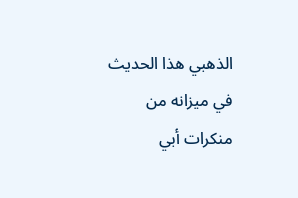الذهبي هذا الحديث في ميزانه من منكرات أبي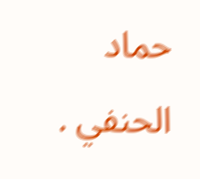حماد الحنفي .